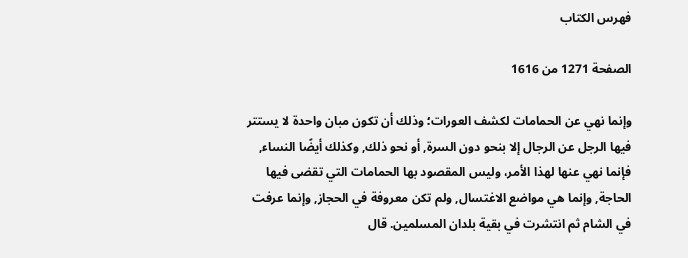فهرس الكتاب

الصفحة 1271 من 1616

وإنما نهي عن الحمامات لكشف العورات؛ وذلك أن تكون مبان واحدة لا يستتر فيها الرجل عن الرجال إلا بنحو دون السرة, أو نحو ذلك, وكذلك أيضًا النساء, فإنما نهي عنها لهذا الأمر، وليس المقصود بها الحمامات التي تقضى فيها الحاجة, وإنما هي مواضع الاغتسال, ولم تكن معروفة في الحجاز, وإنما عرفت في الشام ثم انتشرت في بقية بلدان المسلمين. قال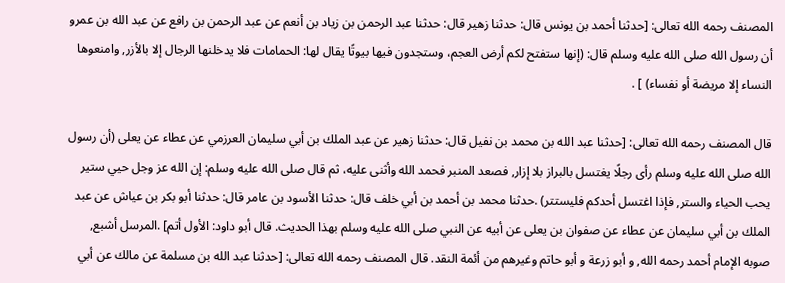المصنف رحمه الله تعالى: [حدثنا أحمد بن يونس قال: حدثنا زهير قال: حدثنا عبد الرحمن بن زياد بن أنعم عن عبد الرحمن بن رافع عن عبد الله بن عمرو أن رسول الله صلى الله عليه وسلم قال: (إنها ستفتح لكم أرض العجم، وستجدون فيها بيوتًا يقال لها: الحمامات فلا يدخلنها الرجال إلا بالأزر, وامنعوها النساء إلا مريضة أو نفساء) ] .

قال المصنف رحمه الله تعالى: [حدثنا عبد الله بن محمد بن نفيل قال: حدثنا زهير عن عبد الملك بن أبي سليمان العرزمي عن عطاء عن يعلى (أن رسول الله صلى الله عليه وسلم رأى رجلًا يغتسل بالبراز بلا إزار, فصعد المنبر فحمد الله وأثنى عليه، ثم قال صلى الله عليه وسلم: إن الله عز وجل حيي ستير يحب الحياء والستر, فإذا اغتسل أحدكم فليستتر) .حدثنا محمد بن أحمد بن أبي خلف قال: حدثنا الأسود بن عامر قال: حدثنا أبو بكر بن عياش عن عبد الملك بن أبي سليمان عن عطاء عن صفوان بن يعلى عن أبيه عن النبي صلى الله عليه وسلم بهذا الحديث. قال أبو داود: الأول أتم] .المرسل أشبع, صوبه الإمام أحمد رحمه الله, و أبو زرعة و أبو حاتم وغيرهم من أئمة النقد. قال المصنف رحمه الله تعالى: [حدثنا عبد الله بن مسلمة عن مالك عن أبي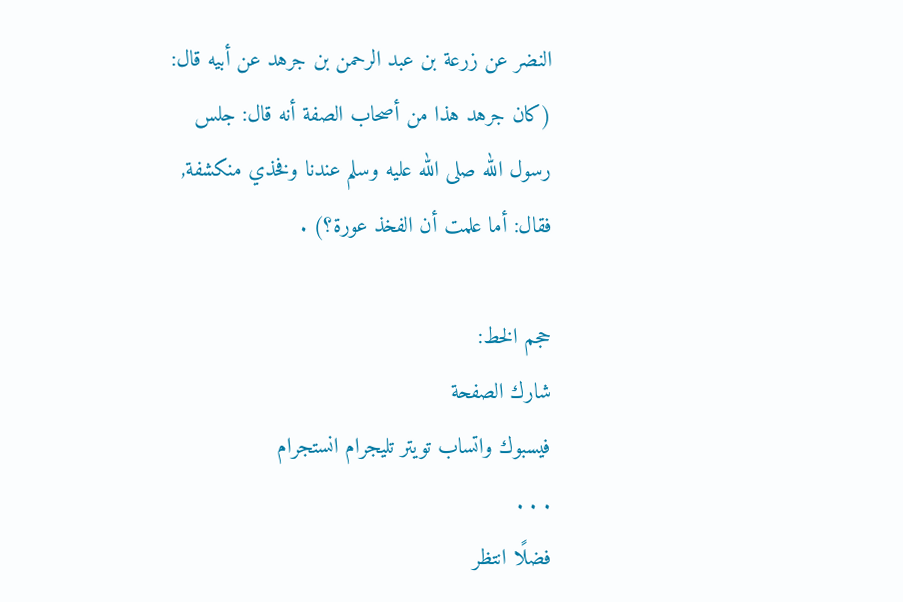النضر عن زرعة بن عبد الرحمن بن جرهد عن أبيه قال: (كان جرهد هذا من أصحاب الصفة أنه قال: جلس رسول الله صلى الله عليه وسلم عندنا وفخذي منكشفة, فقال: أما علمت أن الفخذ عورة؟) .

حجم الخط:
شارك الصفحة
فيسبوك واتساب تويتر تليجرام انستجرام
. . .
فضلًا انتظر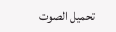تحميل الصوت